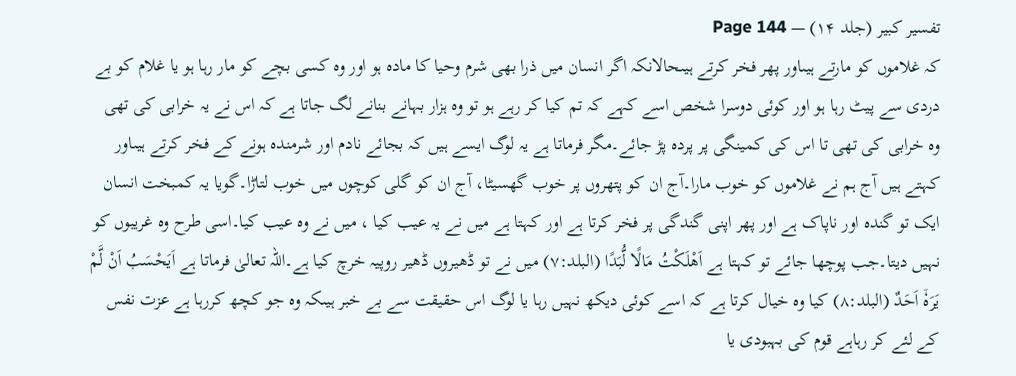تفسیر کبیر (جلد ۱۴) — Page 144
کہ غلاموں کو مارتے ہیںاور پھر فخر کرتے ہیںحالانکہ اگر انسان میں ذرا بھی شرم وحیا کا مادہ ہو اور وہ کسی بچے کو مار رہا ہو یا غلام کو بے دردی سے پیٹ رہا ہو اور کوئی دوسرا شخص اسے کہے کہ تم کیا کر رہے ہو تو وہ ہزار بہانے بنانے لگ جاتا ہے کہ اس نے یہ خرابی کی تھی وہ خرابی کی تھی تا اس کی کمینگی پر پردہ پڑ جائے۔مگر فرماتا ہے یہ لوگ ایسے ہیں کہ بجائے نادم اور شرمندہ ہونے کے فخر کرتے ہیںاور کہتے ہیں آج ہم نے غلاموں کو خوب مارا۔آج ان کو پتھروں پر خوب گھسیٹا، آج ان کو گلی کوچوں میں خوب لتاڑا۔گویا یہ کمبخت انسان ایک تو گندہ اور ناپاک ہے اور پھر اپنی گندگی پر فخر کرتا ہے اور کہتا ہے میں نے یہ عیب کیا ، میں نے وہ عیب کیا۔اسی طرح وہ غریبوں کو نہیں دیتا۔جب پوچھا جائے تو کہتا ہے اَھْلَکْتُ مَالًا لُّبَدًا (البلد:۷) میں نے تو ڈھیروں ڈھیر روپیہ خرچ کیا ہے۔اللہ تعالیٰ فرماتا ہے اَيَحْسَبُ اَنْ لَّمْ يَرَهٗۤ اَحَدٌ (البلد:۸) کیا وہ خیال کرتا ہے کہ اسے کوئی دیکھ نہیں رہا یا لوگ اس حقیقت سے بے خبر ہیںکہ وہ جو کچھ کررہا ہے عزت نفس کے لئے کر رہاہے قوم کی بہبودی یا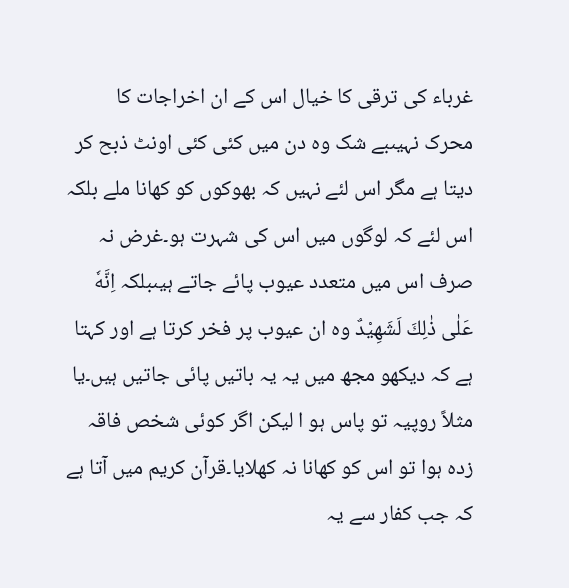غرباء کی ترقی کا خیال اس کے ان اخراجات کا محرک نہیںبے شک وہ دن میں کئی کئی اونٹ ذبح کر دیتا ہے مگر اس لئے نہیں کہ بھوکوں کو کھانا ملے بلکہ اس لئے کہ لوگوں میں اس کی شہرت ہو۔غرض نہ صرف اس میں متعدد عیوب پائے جاتے ہیںبلکہ اِنَّهٗ عَلٰى ذٰلِكَ لَشَهِيْدٌ وہ ان عیوب پر فخر کرتا ہے اور کہتا ہے کہ دیکھو مجھ میں یہ یہ باتیں پائی جاتیں ہیں۔یا مثلاً روپیہ تو پاس ہو ا لیکن اگر کوئی شخص فاقہ زدہ ہوا تو اس کو کھانا نہ کھلایا۔قرآن کریم میں آتا ہے کہ جب کفار سے یہ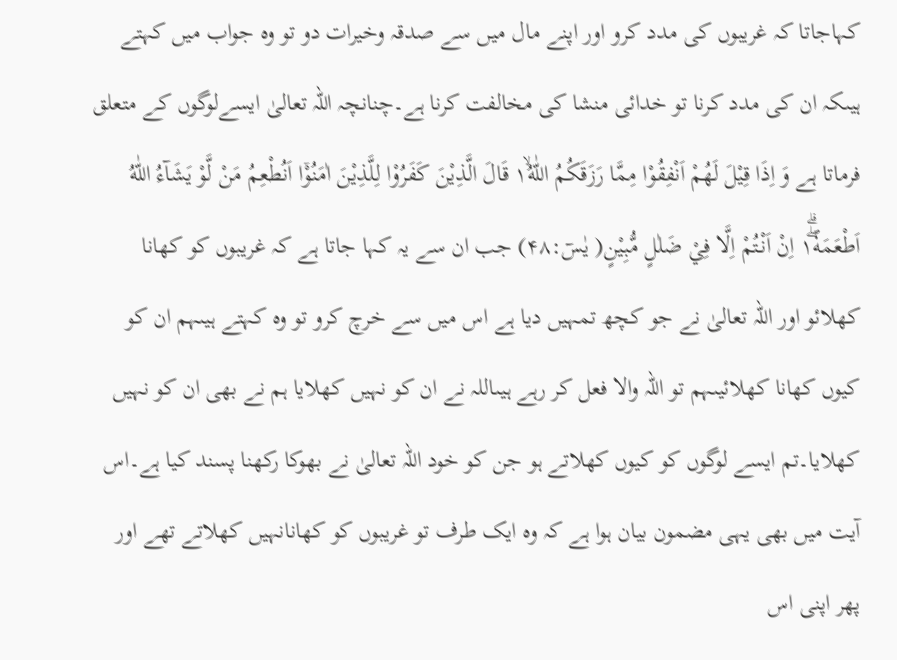کہاجاتا کہ غریبوں کی مدد کرو اور اپنے مال میں سے صدقہ وخیرات دو تو وہ جواب میں کہتے ہیںکہ ان کی مدد کرنا تو خدائی منشا کی مخالفت کرنا ہے۔چنانچہ اللہ تعالیٰ ایسےلوگوں کے متعلق فرماتا ہے وَ اِذَا قِيْلَ لَهُمْ اَنْفِقُوْا مِمَّا رَزَقَكُمُ اللّٰهُ١ۙ قَالَ الَّذِيْنَ كَفَرُوْا لِلَّذِيْنَ اٰمَنُوْۤا اَنُطْعِمُ مَنْ لَّوْ يَشَآءُ اللّٰهُ اَطْعَمَهٗۤ١ۖۗ اِنْ اَنْتُمْ اِلَّا فِيْ ضَلٰلٍ مُّبِيْنٍ( یٰسٓ:۴۸) جب ان سے یہ کہا جاتا ہے کہ غریبوں کو کھانا کھلائو اور اللہ تعالیٰ نے جو کچھ تمہیں دیا ہے اس میں سے خرچ کرو تو وہ کہتے ہیںہم ان کو کیوں کھانا کھلائیںہم تو اللہ والا فعل کر رہے ہیںاللہ نے ان کو نہیں کھلایا ہم نے بھی ان کو نہیں کھلایا۔تم ایسے لوگوں کو کیوں کھلاتے ہو جن کو خود اللہ تعالیٰ نے بھوکا رکھنا پسند کیا ہے۔اس آیت میں بھی یہی مضمون بیان ہوا ہے کہ وہ ایک طرف تو غریبوں کو کھانانہیں کھلاتے تھے اور پھر اپنی اس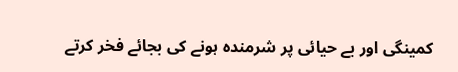کمینگی اور بے حیائی پر شرمندہ ہونے کی بجائے فخر کرتے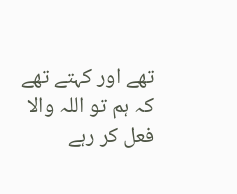تھے اور کہتے تھے کہ ہم تو اللہ والا فعل کر رہے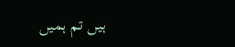ہیں تم ہمیں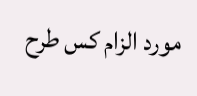مورد الزام کس طرح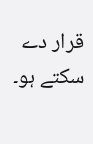قرار دے سکتے ہو۔